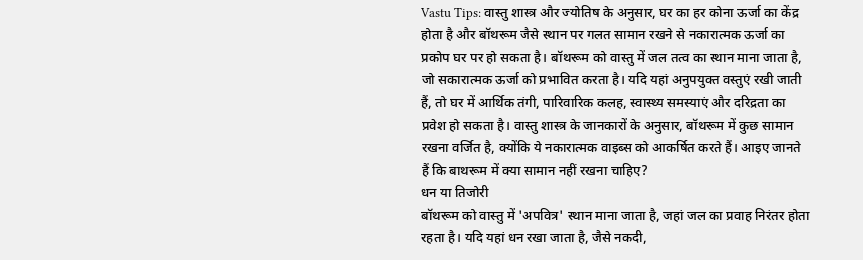Vastu Tips: वास्तु शास्त्र और ज्योतिष के अनुसार, घर का हर कोना ऊर्जा का केंद्र होता है और बॉथरूम जैसे स्थान पर गलत सामान रखने से नकारात्मक ऊर्जा का प्रकोप घर पर हो सकता है। बॉथरूम को वास्तु में जल तत्व का स्थान माना जाता है, जो सकारात्मक ऊर्जा को प्रभावित करता है। यदि यहां अनुपयुक्त वस्तुएं रखी जाती हैं, तो घर में आर्थिक तंगी, पारिवारिक कलह, स्वास्थ्य समस्याएं और दरिद्रता का प्रवेश हो सकता है। वास्तु शास्त्र के जानकारों के अनुसार, बॉथरूम में कुछ सामान रखना वर्जित है, क्योंकि ये नकारात्मक वाइब्स को आकर्षित करते हैं। आइए जानते हैं कि बाथरूम में क्या सामान नहीं रखना चाहिए?
धन या तिजोरी
बॉथरूम को वास्तु में 'अपवित्र' स्थान माना जाता है, जहां जल का प्रवाह निरंतर होता रहता है। यदि यहां धन रखा जाता है, जैसे नकदी,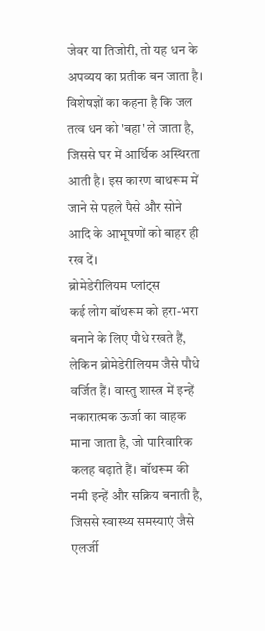जेवर या तिजोरी, तो यह धन के अपव्यय का प्रतीक बन जाता है। विशेषज्ञों का कहना है कि जल तत्व धन को 'बहा' ले जाता है, जिससे घर में आर्थिक अस्थिरता आती है। इस कारण बाथरूम में जाने से पहले पैसे और सोने आदि के आभूषणों को बाहर ही रख दें।
ब्रोमेडेरीलियम प्लांट्स
कई लोग बॉथरूम को हरा-भरा बनाने के लिए पौधे रखते हैं, लेकिन ब्रोमेडेरीलियम जैसे पौधे वर्जित हैं। वास्तु शास्त्र में इन्हें नकारात्मक ऊर्जा का वाहक माना जाता है, जो पारिवारिक कलह बढ़ाते हैं। बॉथरूम की नमी इन्हें और सक्रिय बनाती है, जिससे स्वास्थ्य समस्याएं जैसे एलर्जी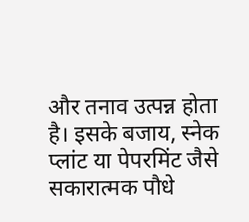और तनाव उत्पन्न होता है। इसके बजाय, स्नेक प्लांट या पेपरमिंट जैसे सकारात्मक पौधे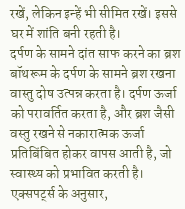रखें, लेकिन इन्हें भी सीमित रखें। इससे घर में शांति बनी रहती है।
दर्पण के सामने दांत साफ करने का ब्रश
बॉथरूम के दर्पण के सामने ब्रश रखना वास्तु दोष उत्पन्न करता है। दर्पण ऊर्जा को परावर्तित करता है, और ब्रश जैसी वस्तु रखने से नकारात्मक ऊर्जा प्रतिबिंबित होकर वापस आती है, जो स्वास्थ्य को प्रभावित करती है। एक्सपर्ट्स के अनुसार,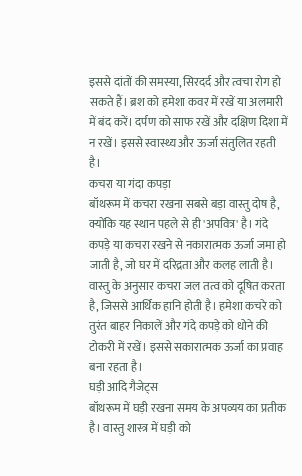इससे दांतों की समस्या, सिरदर्द और त्वचा रोग हो सकते हैं। ब्रश को हमेशा कवर में रखें या अलमारी में बंद करें। दर्पण को साफ रखें और दक्षिण दिशा में न रखें। इससे स्वास्थ्य और ऊर्जा संतुलित रहती है।
कचरा या गंदा कपड़ा
बॉथरूम में कचरा रखना सबसे बड़ा वास्तु दोष है, क्योंकि यह स्थान पहले से ही 'अपवित्र' है। गंदे कपड़े या कचरा रखने से नकारात्मक ऊर्जा जमा हो जाती है, जो घर में दरिद्रता और कलह लाती है। वास्तु के अनुसार कचरा जल तत्व को दूषित करता है, जिससे आर्थिक हानि होती है। हमेशा कचरे को तुरंत बाहर निकालें और गंदे कपड़े को धोने की टोकरी में रखें। इससे सकारात्मक ऊर्जा का प्रवाह बना रहता है।
घड़ी आदि गैजेट्स
बॉथरूम में घड़ी रखना समय के अपव्यय का प्रतीक है। वास्तु शास्त्र में घड़ी को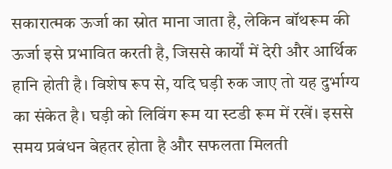सकारात्मक ऊर्जा का स्रोत माना जाता है, लेकिन बॉथरूम की ऊर्जा इसे प्रभावित करती है, जिससे कार्यों में देरी और आर्थिक हानि होती है। विशेष रूप से, यदि घड़ी रुक जाए तो यह दुर्भाग्य का संकेत है। घड़ी को लिविंग रूम या स्टडी रूम में रखें। इससे समय प्रबंधन बेहतर होता है और सफलता मिलती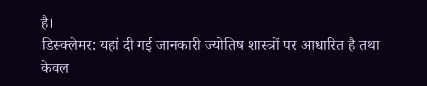है।
डिस्क्लेमर: यहां दी गई जानकारी ज्योतिष शास्त्रों पर आधारित है तथा केवल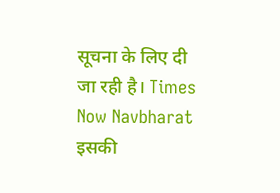सूचना के लिए दी जा रही है। Times Now Navbharat इसकी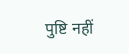पुष्टि नहीं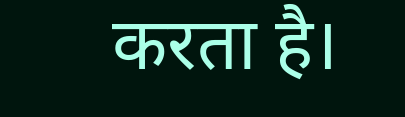करता है।